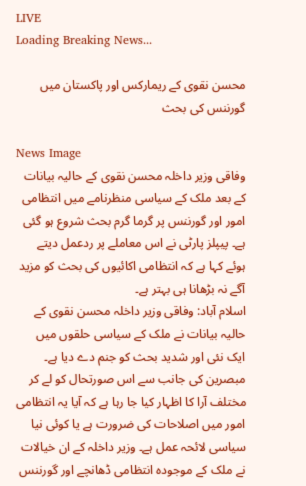LIVE
Loading Breaking News...

محسن نقوی کے ریمارکس اور پاکستان میں گورننس کی بحث

News Image
وفاقی وزیر داخلہ محسن نقوی کے حالیہ بیانات کے بعد ملک کے سیاسی منظرنامے میں انتظامی امور اور گورننس پر گرما گرم بحث شروع ہو گئی ہے۔ پیپلز پارٹی نے اس معاملے پر ردعمل دیتے ہوئے کہا ہے کہ انتظامی اکائیوں کی بحث کو مزید آگے نہ بڑھانا ہی بہتر ہے۔
اسلام آباد: وفاقی وزیر داخلہ محسن نقوی کے حالیہ بیانات نے ملک کے سیاسی حلقوں میں ایک نئی اور شدید بحث کو جنم دے دیا ہے۔ مبصرین کی جانب سے اس صورتحال کو لے کر مختلف آرا کا اظہار کیا جا رہا ہے کہ آیا یہ انتظامی امور میں اصلاحات کی ضرورت ہے یا کوئی نیا سیاسی لائحہ عمل ہے۔ وزیر داخلہ کے ان خیالات نے ملک کے موجودہ انتظامی ڈھانچے اور گورننس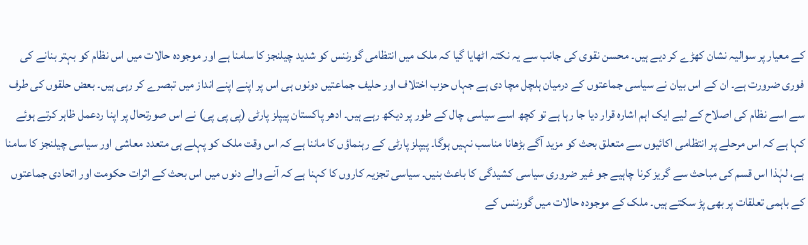کے معیار پر سوالیہ نشان کھڑے کر دیے ہیں۔ محسن نقوی کی جانب سے یہ نکتہ اٹھایا گیا کہ ملک میں انتظامی گورننس کو شدید چیلنجز کا سامنا ہے اور موجودہ حالات میں اس نظام کو بہتر بنانے کی فوری ضرورت ہے۔ ان کے اس بیان نے سیاسی جماعتوں کے درمیان ہلچل مچا دی ہے جہاں حزب اختلاف اور حلیف جماعتیں دونوں ہی اس پر اپنے اپنے انداز میں تبصرے کر رہی ہیں۔ بعض حلقوں کی طرف سے اسے نظام کی اصلاح کے لیے ایک اہم اشارہ قرار دیا جا رہا ہے تو کچھ اسے سیاسی چال کے طور پر دیکھ رہے ہیں۔ ادھر پاکستان پیپلز پارٹی (پی پی پی) نے اس صورتحال پر اپنا ردعمل ظاہر کرتے ہوئے کہا ہے کہ اس مرحلے پر انتظامی اکائیوں سے متعلق بحث کو مزید آگے بڑھانا مناسب نہیں ہوگا۔ پیپلز پارٹی کے رہنماؤں کا ماننا ہے کہ اس وقت ملک کو پہلے ہی متعدد معاشی اور سیاسی چیلنجز کا سامنا ہے، لہٰذا اس قسم کی مباحث سے گریز کرنا چاہیے جو غیر ضروری سیاسی کشیدگی کا باعث بنیں۔ سیاسی تجزیہ کاروں کا کہنا ہے کہ آنے والے دنوں میں اس بحث کے اثرات حکومت اور اتحادی جماعتوں کے باہمی تعلقات پر بھی پڑ سکتے ہیں۔ ملک کے موجودہ حالات میں گورننس کے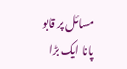مسائل پر قابو پانا ایک بڑا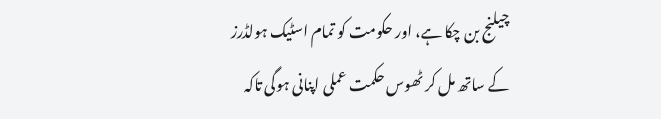چیلنج بن چکا ہے، اور حکومت کو تمام اسٹیک ہولڈرز کے ساتھ مل کر ٹھوس حکمت عملی اپنانی ہوگی تاکہ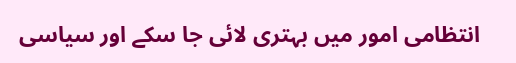انتظامی امور میں بہتری لائی جا سکے اور سیاسی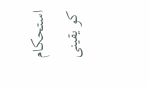استحکام کو یقینی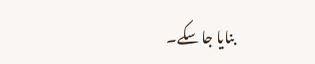بنایا جا سکے۔